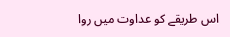اس طریقے کو عداوت میں روا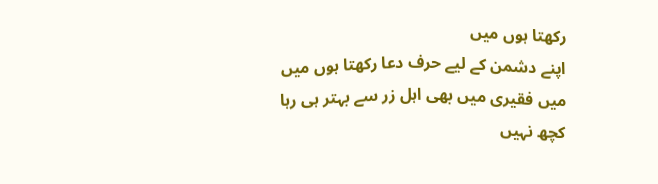رکھتا ہوں میں
اپنے دشمن کے لیے حرف دعا رکھتا ہوں میں
میں فقیری میں بھی اہل زر سے بہتر ہی رہا
کچھ نہیں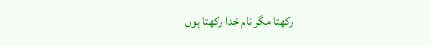رکھتا مگر نام خدا رکھتا ہوں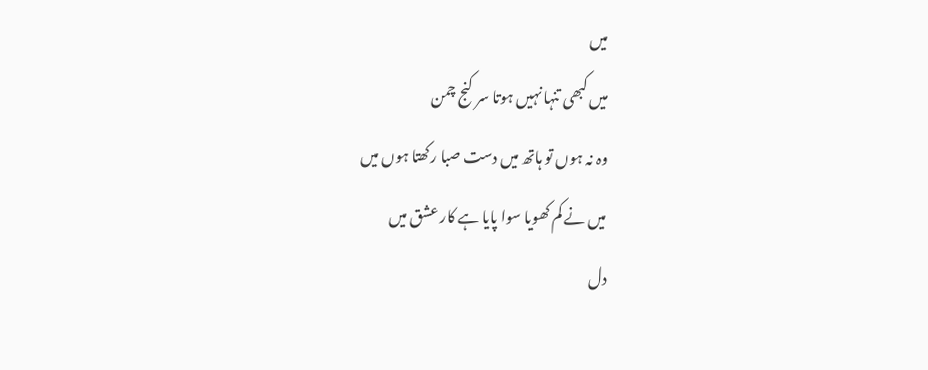میں
میں کبھی تنہا نہیں ہوتا سر کنج چمن
وہ نہ ہوں تو ہاتھ میں دست صبا رکھتا ہوں میں
میں نے کم کھویا سوا پایا ہے کار عشق میں
دل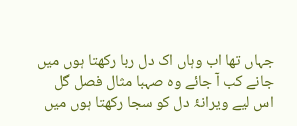جہاں تھا اب وہاں اک دل ربا رکھتا ہوں میں
جانے کب آ جائے وہ صہبا مثال فصل گل
اس لیے ویرانۂ دل کو سجا رکھتا ہوں میں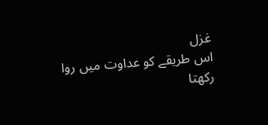غزل
اس طریقے کو عداوت میں روا رکھتا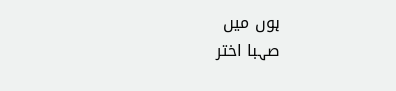ہوں میں
صہبا اختر